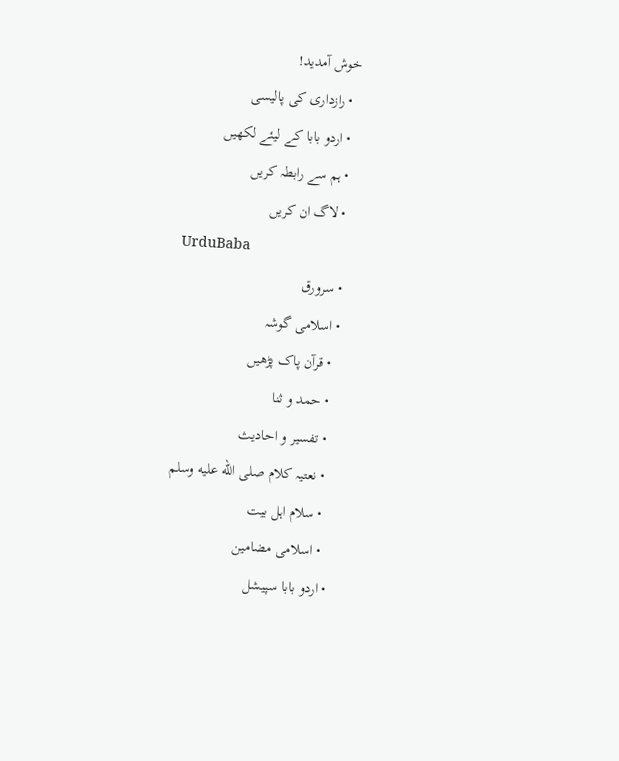خوش آمدید!
  • رازداری کی پالیسی
  • اردو بابا کے لیئے لکھیں
  • ہم سے رابطہ کریں
  • لاگ ان کریں
UrduBaba
  • سرورق
  • اسلامی گوشہ
    • قرآن پاک پڑھیں
    • حمد و ثنا
    • تفسیر و احادیث
    • نعتیہ کلام صلى الله عليه وسلم
    • سلام اہل بیت
    • اسلامی مضامین
  • اردو بابا سپیشل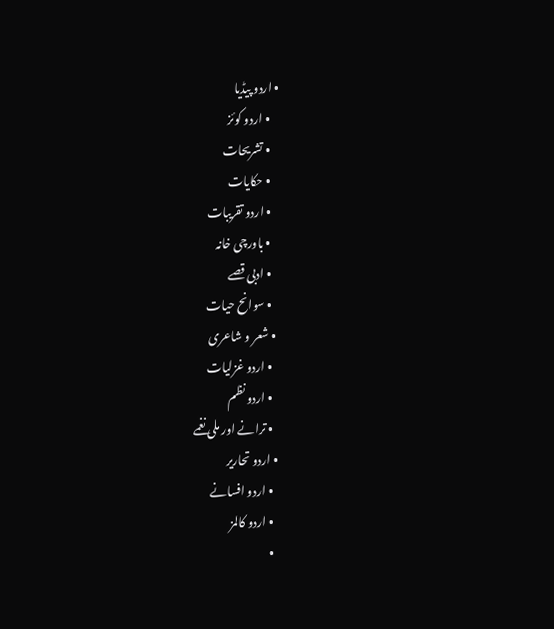• اردو پیڈیا
    • اردو کوئز
    • تشریحات
    • حکایات
    • اردو تقریبات
    • باورچی خانہ
    • ادبی قصے
    • سوانح حیات
  • شعر و شاعری
    • اردو غزلیات
    • اردو نظم
    • ترانے اور ملی نغمے
  • اردو تحاریر
    • اردو افسانے
    • اردو کالمز
    •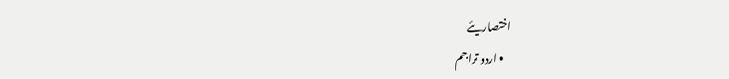اختصاریئے
    • اردو تراجم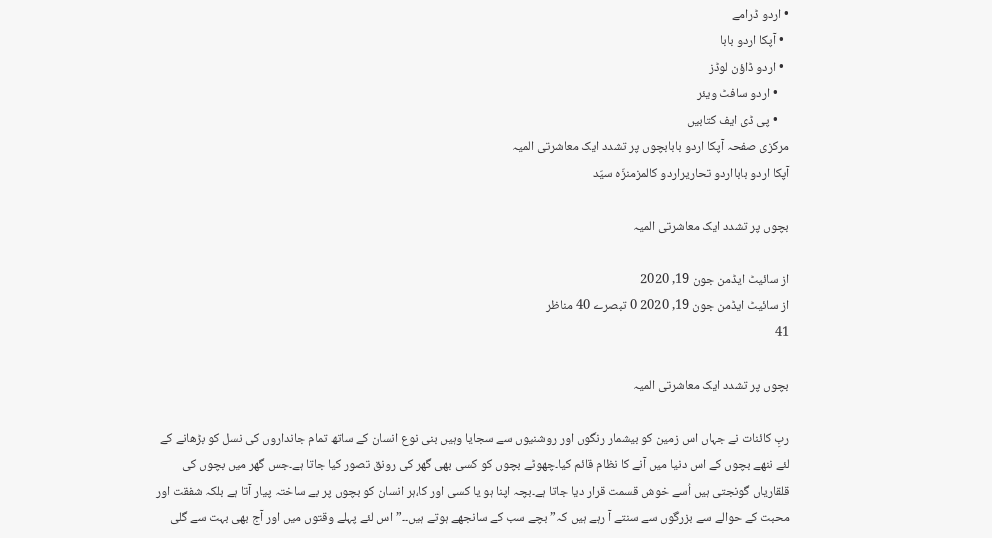• اردو ڈرامے
  • آپکا اردو بابا
  • اردو ڈاؤن لوڈز
    • اردو سافٹ ویئر
    • پی ڈی ایف کتابیں
مرکزی صفحہ آپکا اردو بابابچوں پر تشدد ایک معاشرتی المیہ
آپکا اردو بابااردو تحاریراردو کالمزمنزّہ سیّد

بچوں پر تشدد ایک معاشرتی المیہ

از سائیٹ ایڈمن جون 19, 2020
از سائیٹ ایڈمن جون 19, 2020 0 تبصرے 40 مناظر
41

بچوں پر تشدد ایک معاشرتی المیہ

ربِ کائنات نے جہاں اس زمین کو بیشمار رنگوں اور روشنیوں سے سجایا وہیں بنی نوع انسان کے ساتھ تمام جانداروں کی نسل کو بڑھانے کے لئے ننھے بچوں کے اس دنیا میں آنے کا نظام قائم کیا۔چھوٹے بچوں کو کسی بھی گھر کی رونق تصور کیا جاتا ہے۔جس گھر میں بچوں کی قلقاریاں گونجتی ہیں اُسے خوش قسمت قرار دیا جاتا ہے۔بچہ اپنا ہو یا کسی اور کا،ہر انسان کو بچوں پر بے ساختہ پیار آتا ہے بلکہ شفقت اور محبت کے حوالے سے بزرگوں سے سنتے آ رہے ہیں کہ”بچے سب کے سانجھے ہوتے ہیں۔۔”اس لئے پہلے وقتوں میں اور آج بھی بہت سے گلی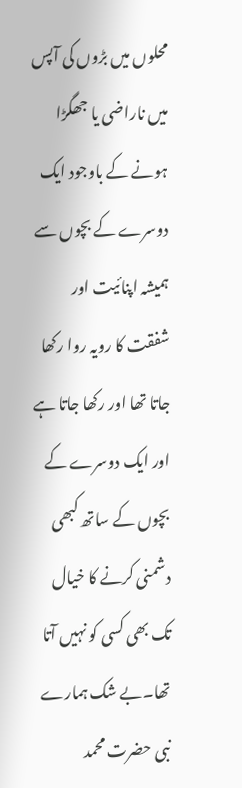محلوں میں بڑوں کی آپس میں ناراضی یا جھگڑا ہونے کے باوجود ایک دوسرے کے بچوں سے ہمیشہ اپنائیت اور شفقت کا رویہ روا رکھا جاتا تھا اور رکھا جاتا ہے اور ایک دوسرے کے بچوں کے ساتھ کبھی دشمنی کرنے کا خیال تک بھی کسی کو نہیں آتا تھا۔بے شک ہمارے نبی حضرت محمد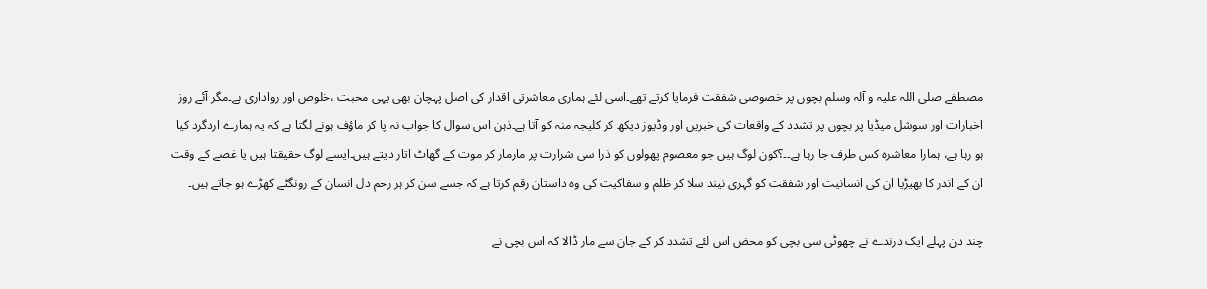مصطفے صلی اللہ علیہ و آلہ وسلم بچوں پر خصوصی شفقت فرمایا کرتے تھے۔اسی لئے ہماری معاشرتی اقدار کی اصل پہچان بھی یہی محبت ،خلوص اور رواداری ہے۔مگر آئے روز اخبارات اور سوشل میڈیا پر بچوں پر تشدد کے واقعات کی خبریں اور وڈیوز دیکھ کر کلیجہ منہ کو آتا ہے۔ذہن اس سوال کا جواب نہ پا کر ماؤف ہونے لگتا ہے کہ یہ ہمارے اردگرد کیا ہو رہا ہے، ہمارا معاشرہ کس طرف جا رہا ہے۔۔؟کون لوگ ہیں جو معصوم پھولوں کو ذرا سی شرارت پر مارمار کر موت کے گھاٹ اتار دیتے ہیں۔ایسے لوگ حقیقتا ہیں یا غصے کے وقت ان کے اندر کا بھیڑیا ان کی انسانیت اور شفقت کو گہری نیند سلا کر ظلم و سفاکیت کی وہ داستان رقم کرتا ہے کہ جسے سن کر ہر رحم دل انسان کے رونگٹے کھڑے ہو جاتے ہیں۔

چند دن پہلے ایک درندے نے چھوٹی سی بچی کو محض اس لئے تشدد کر کے جان سے مار ڈالا کہ اس بچی نے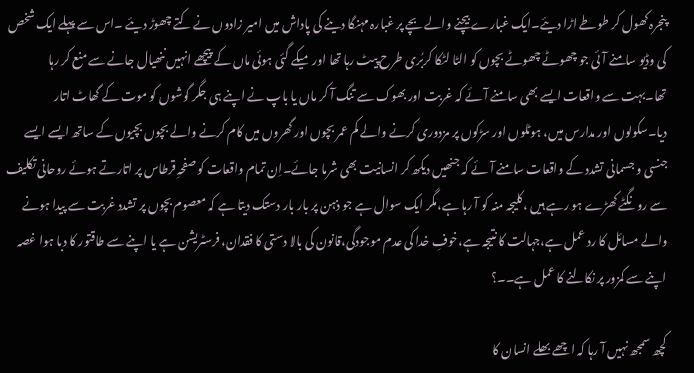پنجرہ کھول کر طوطے اڑا دیئے۔ایک غبارے بیچنے والے بچے پر غبارہ مہنگا دینے کی پاداش میں امیر زادوں نے کتے چھوڑ دیئے ۔اس سے پہلے ایک شخص کی وڈیو سامنے آئی جو چھوٹے چھوٹے بچوں کو الٹا لٹکا کربُری طرح پیٹ رہا تھا اور میکے گئی ہوئی ماں کے پیچھے انہیں ننھیال جانے سے منع کر رہا تھا۔بہت سے واقعات ایسے بھی سامنے آئے کہ غربت اور بھوک سے تنگ آ کر ماں یا باپ نے اپنے ہی جگر گوشوں کو موت کے گھاٹ اتار دیا۔سکولوں اور مدارس میں، ہوٹلوں اور سڑکوں پر مزدوری کرنے والے کم عمر بچوں اور گھروں میں کام کرنے والے بچوں بچیوں کے ساتھ ایسے ایسے جنسی و جسمانی تشدد کے واقعات سامنے آئے کہ جنھیں دیکھ کر انسانیت بھی شرما جائے۔اِن تمام واقعات کو صفحہِ قرطاس پر اتارتے ہوئے روحانی تکلیف سے رونگٹے کھڑے ہو رہے ہیں ،کلیجہ منہ کو آ رہا ہے،مگر ایک سوال ہے جو ذہن پر بار بار دستک دیتا ہے کہ معصوم بچوں پر تشدد غربت سے پیدا ہونے والے مسائل کا رد عمل ہے،جہالت کا نتیجہ ہے،خوفِ خدا کی عدم موجودگی،قانون کی بالا دستی کا فقدان، فرسٹریشن ہے یا اپنے سے طاقتور کا دبا ہوا غصہ اپنے سے کمزور پر نکالنے کا عمل ہے۔۔؟

کچھ سمجھ نہیں آ رہا کہ اچھے بھلے انسان کا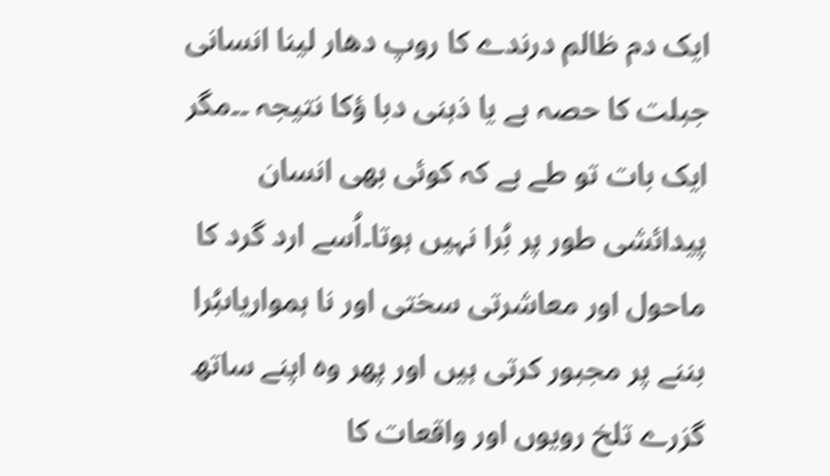ایک دم ظالم درندے کا روپ دھار لینا انسانی جبلت کا حصہ ہے یا ذہنی دبا ؤکا نتیجہ ۔۔مگر ایک بات تو طے ہے کہ کوئی بھی انسان پیدائشی طور پر بُرا نہیں ہوتا۔اُسے ارد گرد کا ماحول اور معاشرتی سختی اور نا ہمواریاںبُرا بننے پر مجبور کرتی ہیں اور پھر وہ اپنے ساتھ گزرے تلخ رویوں اور واقعات کا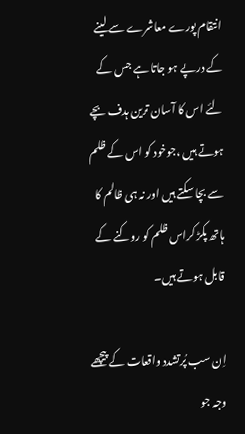انتقام پورے معاشرے سے لینے کے درپے ہو جاتا ہے جس کے لئے اس کا آسان ترین ہدف بچے ہوتے ہیں ،جوخود کو اس کے ظلم سے بچا سکتے ہیں اور نہ ہی ظالم کا ہاتھ پکڑ کراس ظلم کو روکنے کے قابل ہوتے ہیں۔

اِن سب پُرتشدد واقعات کے پیچھے وجہ جو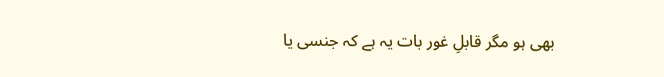بھی ہو مگر قابلِ غور بات یہ ہے کہ جنسی یا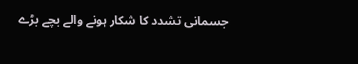جسمانی تشدد کا شکار ہونے والے بچے بڑے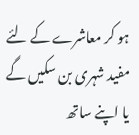ہو کر معاشرے کے لئے مفید شہری بن سکیں گے یا اپنے ساتھ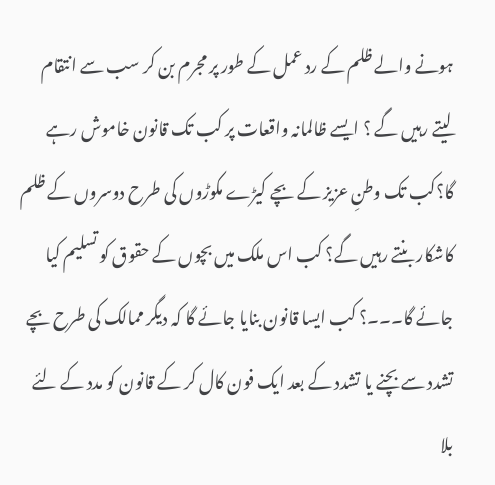ہونے والے ظلم کے رد عمل کے طور پر مجرم بن کر سب سے انتقام لیتے رہیں گے ؟ ایسے ظالمانہ واقعات پر کب تک قانون خاموش رہے گا؟کب تک وطنِ عزیز کے بچے کیڑے مکوڑوں کی طرح دوسروں کے ظلم کاشکار بنتے رہیں گے؟ کب اس ملک میں بچوں کے حقوق کو تسلیم کیا جائے گا۔۔۔؟ کب ایسا قانون بنایا جائے گا کہ دیگر ممالک کی طرح بچے تشدد سے بچنے یا تشدد کے بعد ایک فون کال کر کے قانون کو مدد کے لئے بلا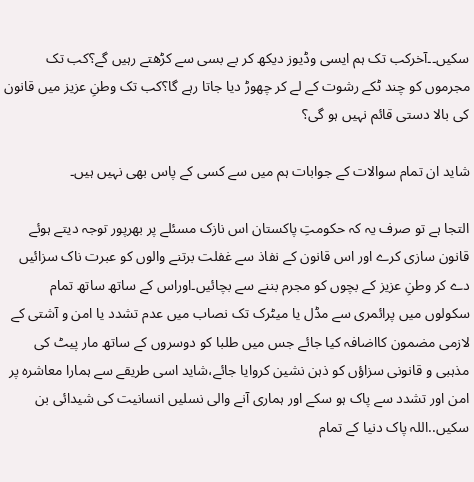سکیں۔۔آخرکب تک ہم ایسی وڈیوز دیکھ کر بے بسی سے کڑھتے رہیں گے؟کب تک مجرموں کو چند ٹکے رشوت کے لے کر چھوڑ دیا جاتا رہے گا؟کب تک وطنِ عزیز میں قانون کی بالا دستی قائم نہیں ہو گی؟

شاید ان تمام سوالات کے جوابات ہم میں سے کسی کے پاس بھی نہیں ہیں۔

التجا ہے تو صرف یہ کہ حکومتِ پاکستان اس نازک مسئلے پر بھرپور توجہ دیتے ہوئے قانون سازی کرے اور اس قانون کے نفاذ سے غفلت برتنے والوں کو عبرت ناک سزائیں دے کر وطنِ عزیز کے بچوں کو مجرم بننے سے بچائیں۔اوراس کے ساتھ ساتھ تمام سکولوں میں پرائمری سے مڈل یا میٹرک تک نصاب میں عدم تشدد یا امن و آشتی کے لازمی مضمون کااضافہ کیا جائے جس میں طلبا کو دوسروں کے ساتھ مار پیٹ کی مذہبی و قانونی سزاؤں کو ذہن نشین کروایا جائے،شاید اسی طریقے سے ہمارا معاشرہ پر امن اور تشدد سے پاک ہو سکے اور ہماری آنے والی نسلیں انسانیت کی شیدائی بن سکیں..اللہ پاک دنیا کے تمام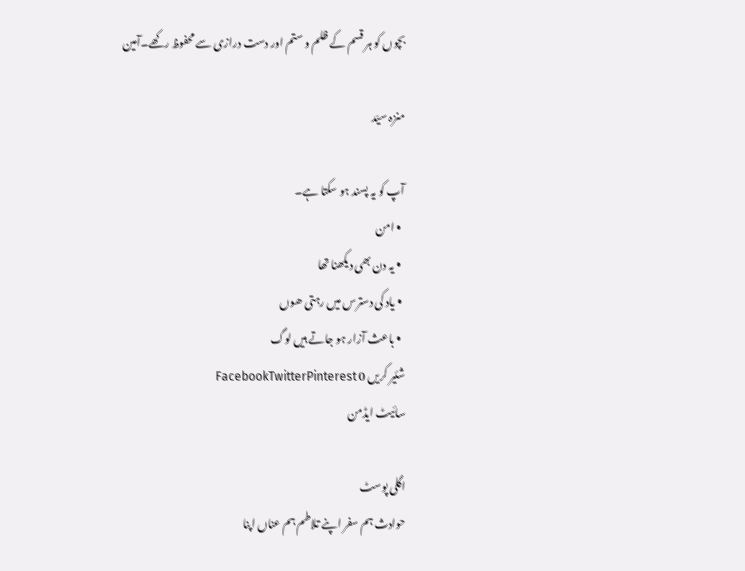بچوں کو ہر قسم کے ظلم و ستم اور دست درازی سے محفوظ رکھے۔آمین

منزہ سیّد

آپ کو یہ پسند ہو سکتا ہے۔
  • امن
  • یہ دن بھی دیکھنا تھا
  • یاد کی دسترس میں رہتی ھوں
  • باعث آزار ہو جاتے ہیں لوگ
شئیر کریں 0 FacebookTwitterPinterest
سائیٹ ایڈمن

اگلی پوسٹ
حوادث ہم سفر اپنے تلاطم ہم عناں اپنا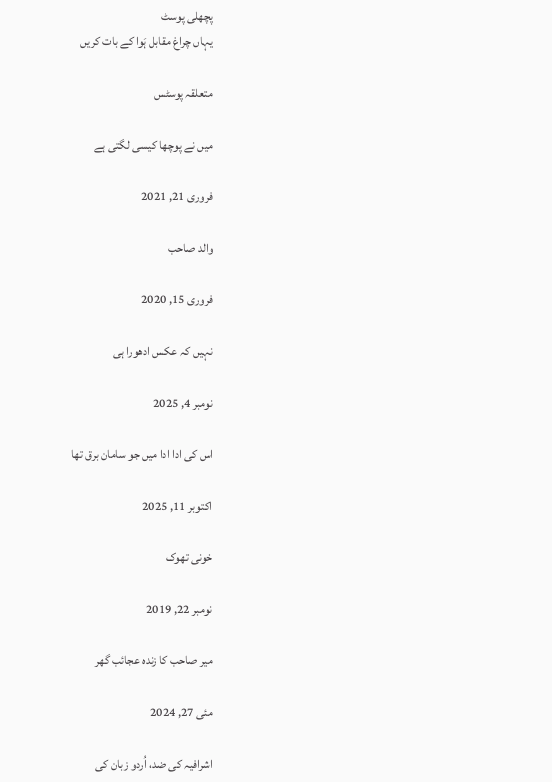پچھلی پوسٹ
یہاں چراغ مقابل ہَوا کے بات کریں

متعلقہ پوسٹس

میں نے پوچھا کیسی لگتی ہے

فروری 21, 2021

والد صاحب

فروری 15, 2020

نہیں کہ عکس ادھورا ہی

نومبر 4, 2025

اس کی ادا ادا میں جو سامان برق تھا

اکتوبر 11, 2025

خونی تھوک

نومبر 22, 2019

میر صاحب کا زندہ عجائب گھر

مئی 27, 2024

اشرافیہ کی ضد، اُردو زبان کی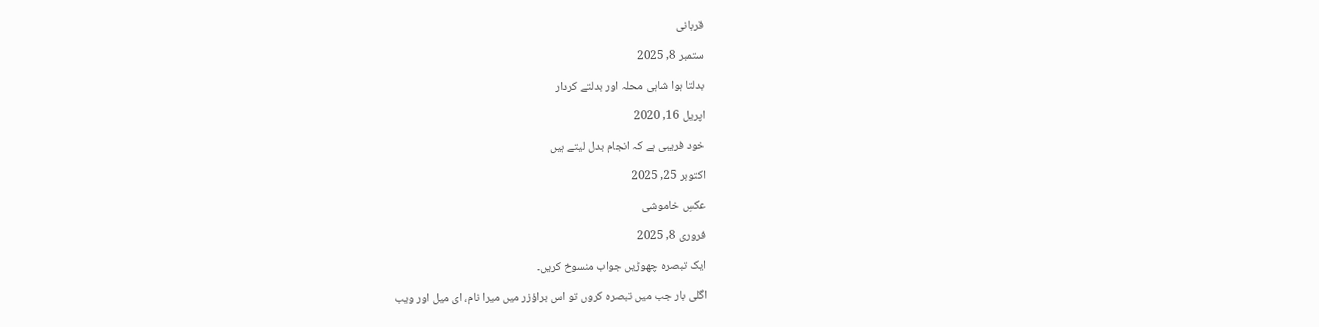قربانی

ستمبر 8, 2025

بدلتا ہوا شاہی محلہ اور بدلتے کردار

اپریل 16, 2020

خود فریبی ہے کہ انجام بدل لیتے ہیں

اکتوبر 25, 2025

عکسِ خاموشی

فروری 8, 2025

ایک تبصرہ چھوڑیں جواب منسوخ کریں۔

اگلی بار جب میں تبصرہ کروں تو اس براؤزر میں میرا نام، ای میل اور ویب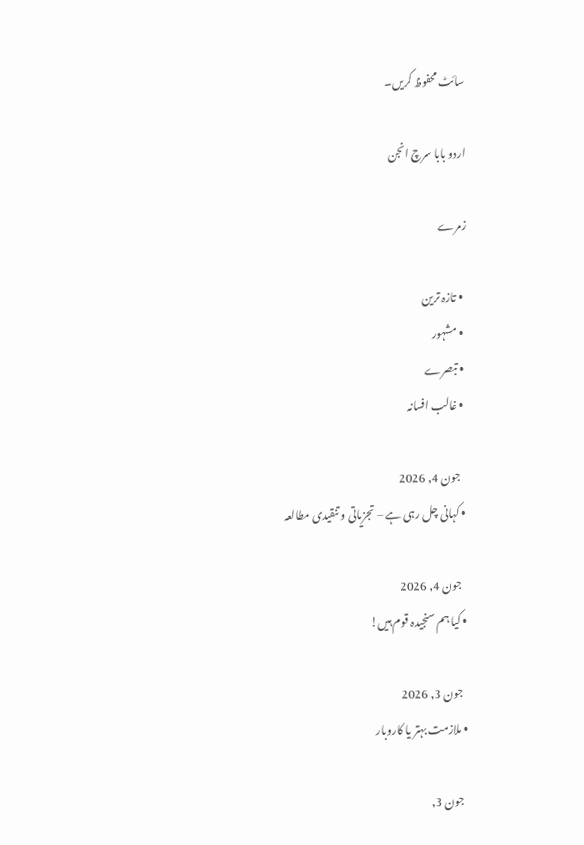سائٹ محفوظ کریں۔

اردو بابا سرچ انجن

زمرے

  • تازہ ترین
  • مشہور
  • تبصرے
  • غالب افسانہ

    جون 4, 2026
  • کہانی چل رہی ہے – تجزیاتی و تنقیدی مطالعہ

    جون 4, 2026
  • کیا ہم سنجیدہ قوم ہیں!

    جون 3, 2026
  • ملازمت بہتر یا کاروبار

    جون 3,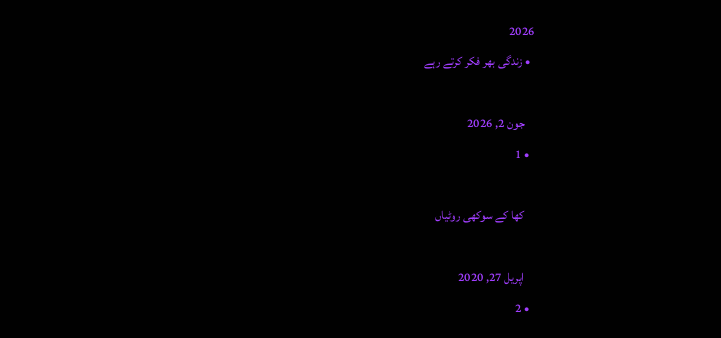2026
  • زندگی بھر فکر کرتے رہے

    جون 2, 2026
  • 1

    کھا کے سوکھی روٹیاں

    اپریل 27, 2020
  • 2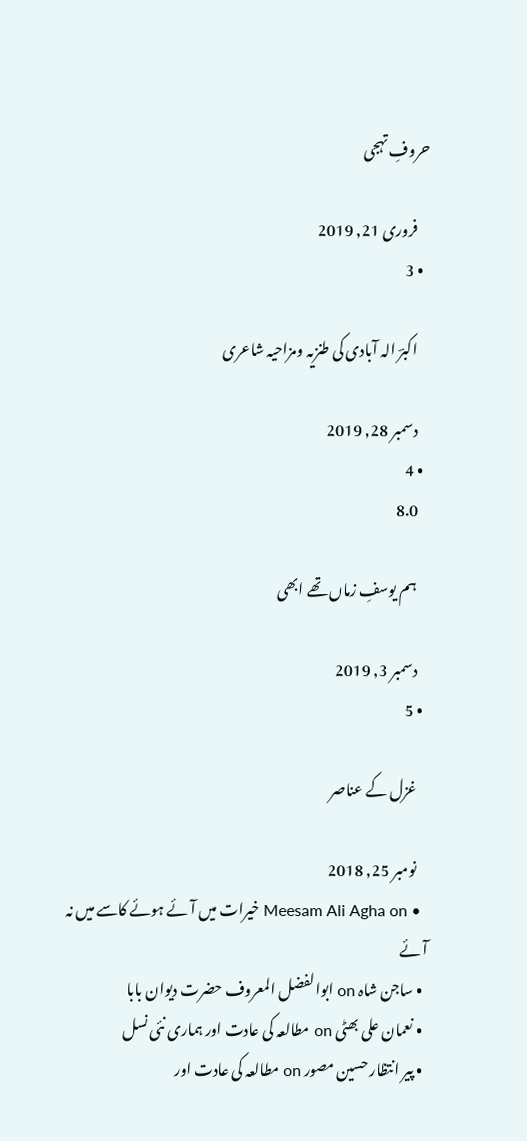حروفِ تہجی

    فروری 21, 2019
  • 3

    اکبرؔ الہ آبادی کی طنزیہ ومزاحیہ شاعری

    دسمبر 28, 2019
  • 4
    8.0

    ہم یوسفِ زماں تھے ابھی

    دسمبر 3, 2019
  • 5

    غزل کے عناصر

    نومبر 25, 2018
  • Meesam Ali Agha on خیرات میں آئے ہوئے کاسے میں نہ آئے
  • ساجن شاہ on ابوالفضل المعروف حضرت دیوان بابا
  • نعمان علی بھٹی on مطالعہ کی عادت اور ہماری نئی نسل
  • پیر انتظار حسین مصور on مطالعہ کی عادت اور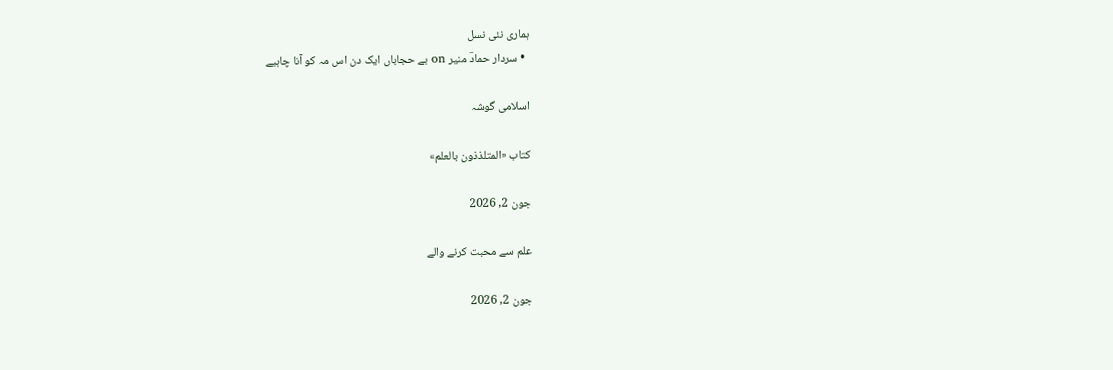ہماری نئی نسل
  • سردار حمادؔ منیر on بے حجاباں ایک دن اس مہ کو آنا چاہیے

اسلامی گوشہ

کتاب «المتلذذون بالعلم»

جون 2, 2026

علم سے محبت کرنے والے

جون 2, 2026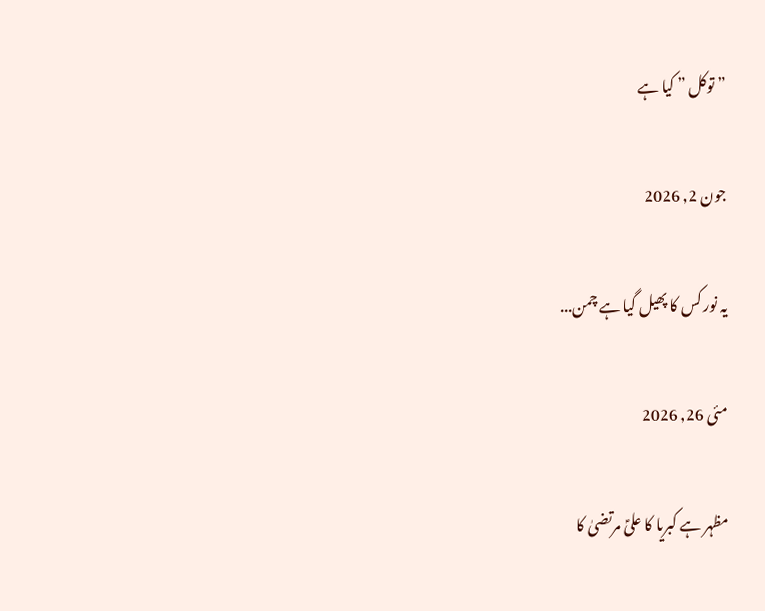” توکل ” کیا ہے

جون 2, 2026

یہ نور کس کا پھیل گیا ہے چمن...

مئی 26, 2026

مظہر ہے کبریا کا علیؑ مرتضیٰ کا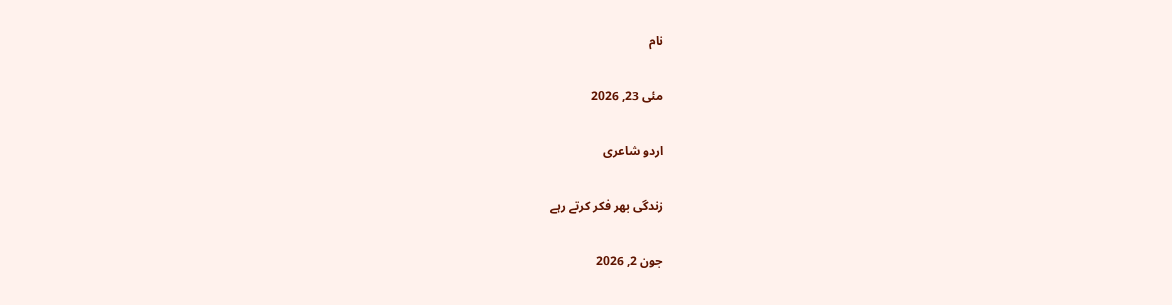نام

مئی 23, 2026

اردو شاعری

زندگی بھر فکر کرتے رہے

جون 2, 2026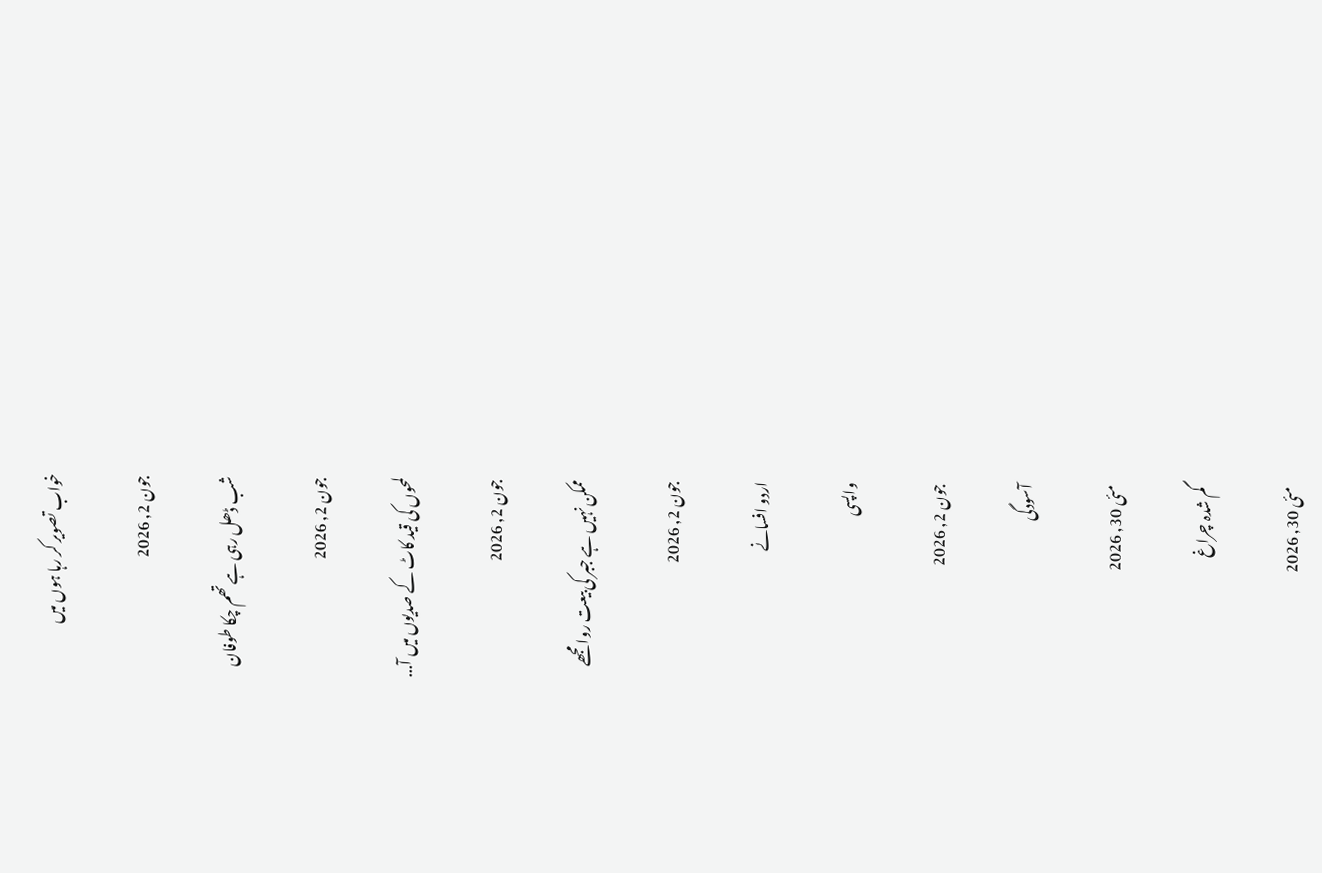خواب تصویر کر رہا ہوں میں

جون 2, 2026

شب ڈھل رہی ہے تھم چکا طوفان

جون 2, 2026

لمحوں کی قید کاٹ کے صدیوں میں آ...

جون 2, 2026

ممکن نہیں ہے جبر کی بیعت روا مجھے

جون 2, 2026

اردو افسانے

واپسی

جون 2, 2026

آسودگی

مئی 30, 2026

گم شدہ چراغ

مئی 30, 2026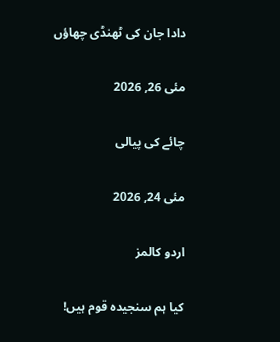دادا جان کی ٹھنڈی چھاؤں

مئی 26, 2026

چائے کی پیالی

مئی 24, 2026

اردو کالمز

کیا ہم سنجیدہ قوم ہیں!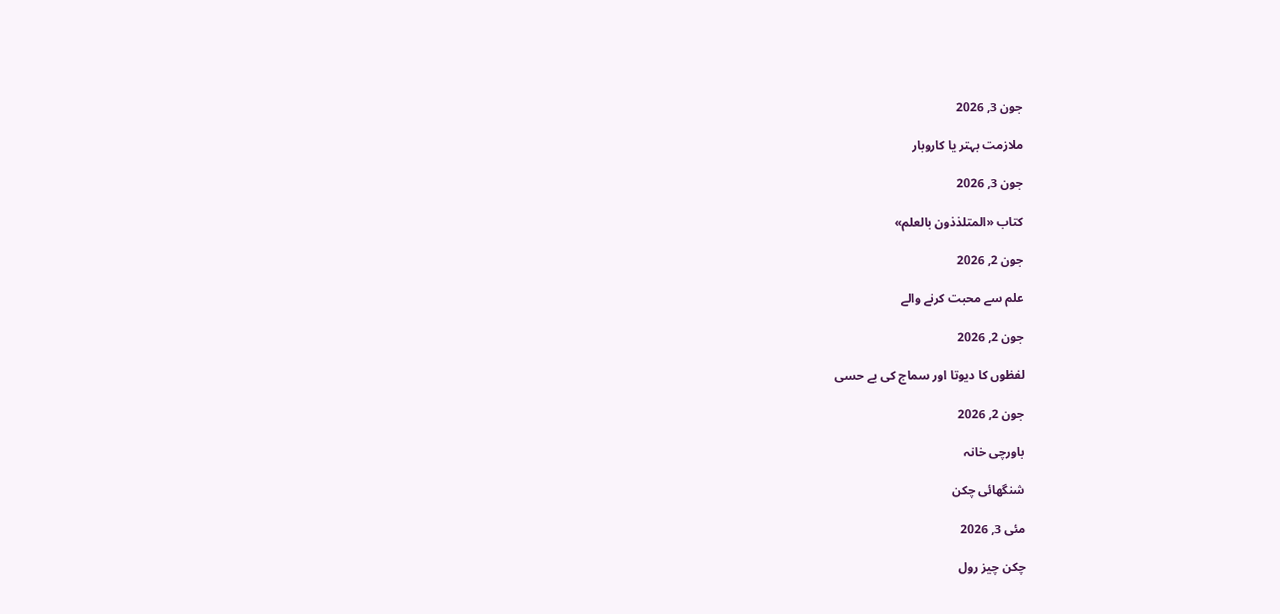جون 3, 2026

ملازمت بہتر یا کاروبار

جون 3, 2026

کتاب «المتلذذون بالعلم»

جون 2, 2026

علم سے محبت کرنے والے

جون 2, 2026

لفظوں کا دیوتا اور سماج کی بے حسی

جون 2, 2026

باورچی خانہ

شنگھائی چکن

مئی 3, 2026

چکن چیز رول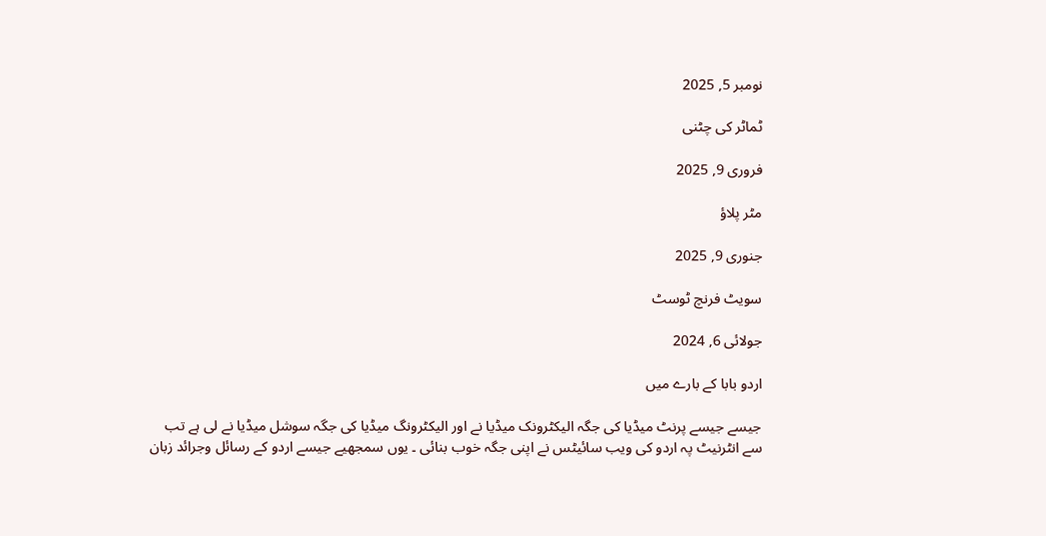نومبر 5, 2025

ٹماٹر کی چٹنی

فروری 9, 2025

مٹر پلاؤ

جنوری 9, 2025

سویٹ فرنچ ٹوسٹ

جولائی 6, 2024

اردو بابا کے بارے میں

جیسے جیسے پرنٹ میڈیا کی جگہ الیکٹرونک میڈیا نے اور الیکٹرونگ میڈیا کی جگہ سوشل میڈیا نے لی ہے تب سے انٹرنیٹ پہ اردو کی ویب سائیٹس نے اپنی جگہ خوب بنائی ۔ یوں سمجھیے جیسے اردو کے رسائل وجرائد زبان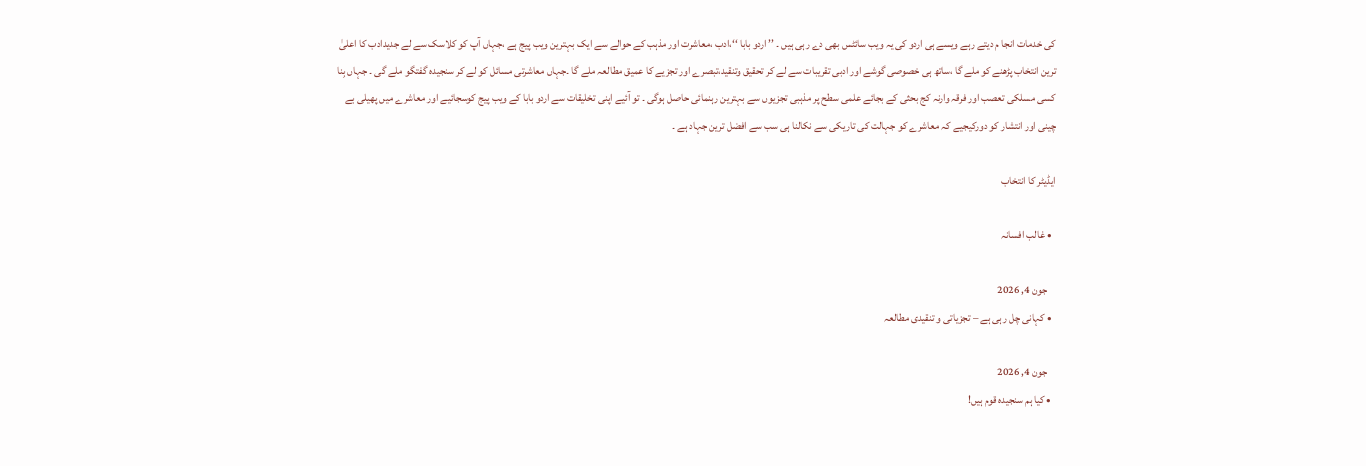کی خدمات انجا م دیتے رہے ویسے ہی اردو کی یہ ویب سائٹس بھی دے رہی ہیں ۔ ’’ اردو بابا ‘‘،ادب ،معاشرت اور مذہب کے حوالے سے ایک بہترین ویب پیج ہے ،جہاں آپ کو کلاسک سے لے جدیدادب کا اعلیٰ ترین انتخاب پڑھنے کو ملے گا ،ساتھ ہی خصوصی گوشے اور ادبی تقریبات سے لے کر تحقیق وتنقید،تبصرے اور تجزیے کا عمیق مطالعہ ملے گا ۔جہاں معاشرتی مسائل کو لے کر سنجیدہ گفتگو ملے گی ۔ جہاں بِنا کسی مسلکی تعصب اور فرقہ وارنہ کج بحثی کے بجائے علمی سطح پر مذہبی تجزیوں سے بہترین رہنمائی حاصل ہوگی ۔ تو آئیے اپنی تخلیقات سے اردو بابا کے ویب پیج کوسجائیے اور معاشرے میں پھیلی بے چینی اور انتشار کو دورکیجیے کہ معاشرے کو جہالت کی تاریکی سے نکالنا ہی سب سے افضل ترین جہاد ہے ۔

ایڈیٹر کا انتخاب

  • غالب افسانہ

    جون 4, 2026
  • کہانی چل رہی ہے – تجزیاتی و تنقیدی مطالعہ

    جون 4, 2026
  • کیا ہم سنجیدہ قوم ہیں!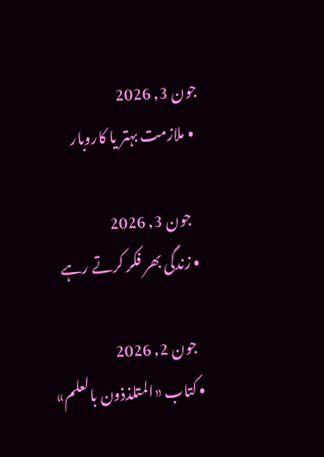جون 3, 2026
  • ملازمت بہتر یا کاروبار

    جون 3, 2026
  • زندگی بھر فکر کرتے رہے

    جون 2, 2026
  • کتاب «المتلذذون بالعلم»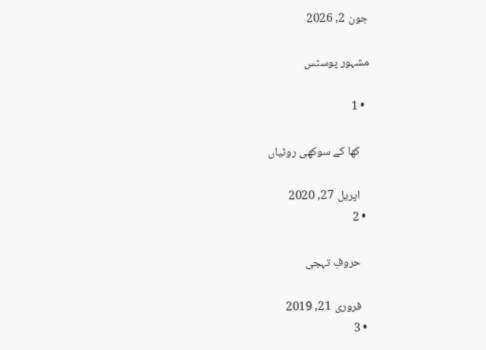جون 2, 2026

مشہور پوسٹس

  • 1

    کھا کے سوکھی روٹیاں

    اپریل 27, 2020
  • 2

    حروفِ تہجی

    فروری 21, 2019
  • 3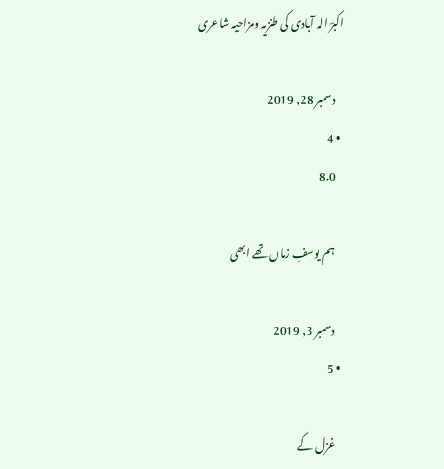اکبرؔ الہ آبادی کی طنزیہ ومزاحیہ شاعری

    دسمبر 28, 2019
  • 4
    8.0

    ہم یوسفِ زماں تھے ابھی

    دسمبر 3, 2019
  • 5

    غزل کے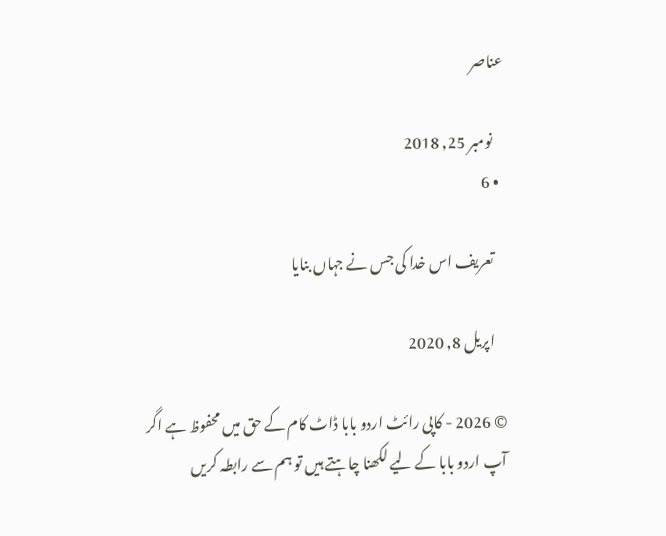عناصر

    نومبر 25, 2018
  • 6

    تعریف اس خدا کی جس نے جہاں بنایا

    اپریل 8, 2020

© 2026 - کاپی رائٹ اردو بابا ڈاٹ کام کے حق میں محفوظ ہے اگر آپ اردو بابا کے لیے لکھنا چاہتے ہیں تو ہم سے رابطہ کریں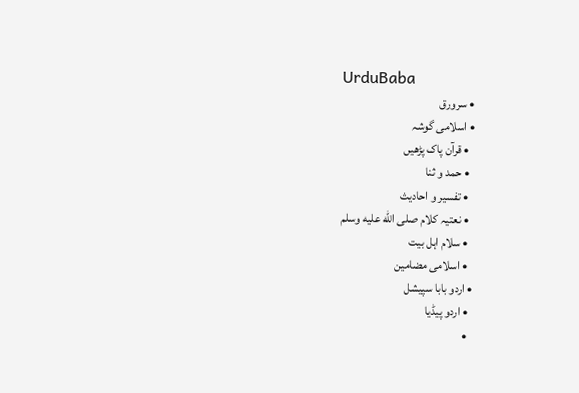UrduBaba
  • سرورق
  • اسلامی گوشہ
    • قرآن پاک پڑھیں
    • حمد و ثنا
    • تفسیر و احادیث
    • نعتیہ کلام صلى الله عليه وسلم
    • سلام اہل بیت
    • اسلامی مضامین
  • اردو بابا سپیشل
    • اردو پیڈیا
    •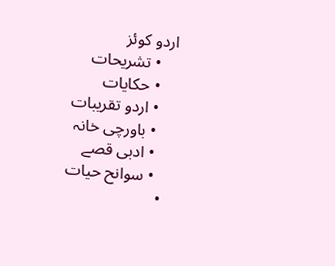اردو کوئز
    • تشریحات
    • حکایات
    • اردو تقریبات
    • باورچی خانہ
    • ادبی قصے
    • سوانح حیات
  •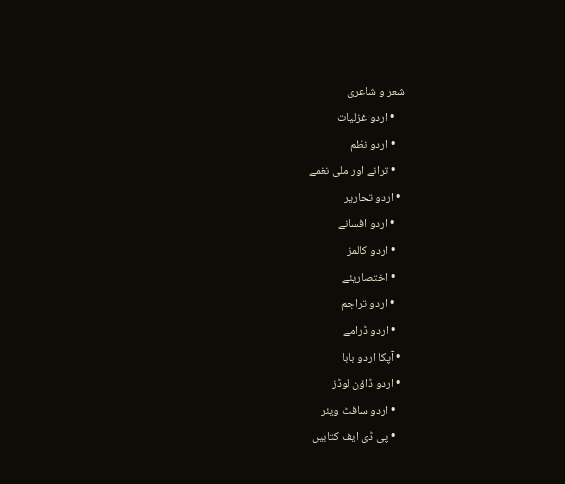شعر و شاعری
    • اردو غزلیات
    • اردو نظم
    • ترانے اور ملی نغمے
  • اردو تحاریر
    • اردو افسانے
    • اردو کالمز
    • اختصاریئے
    • اردو تراجم
    • اردو ڈرامے
  • آپکا اردو بابا
  • اردو ڈاؤن لوڈز
    • اردو سافٹ ویئر
    • پی ڈی ایف کتابیں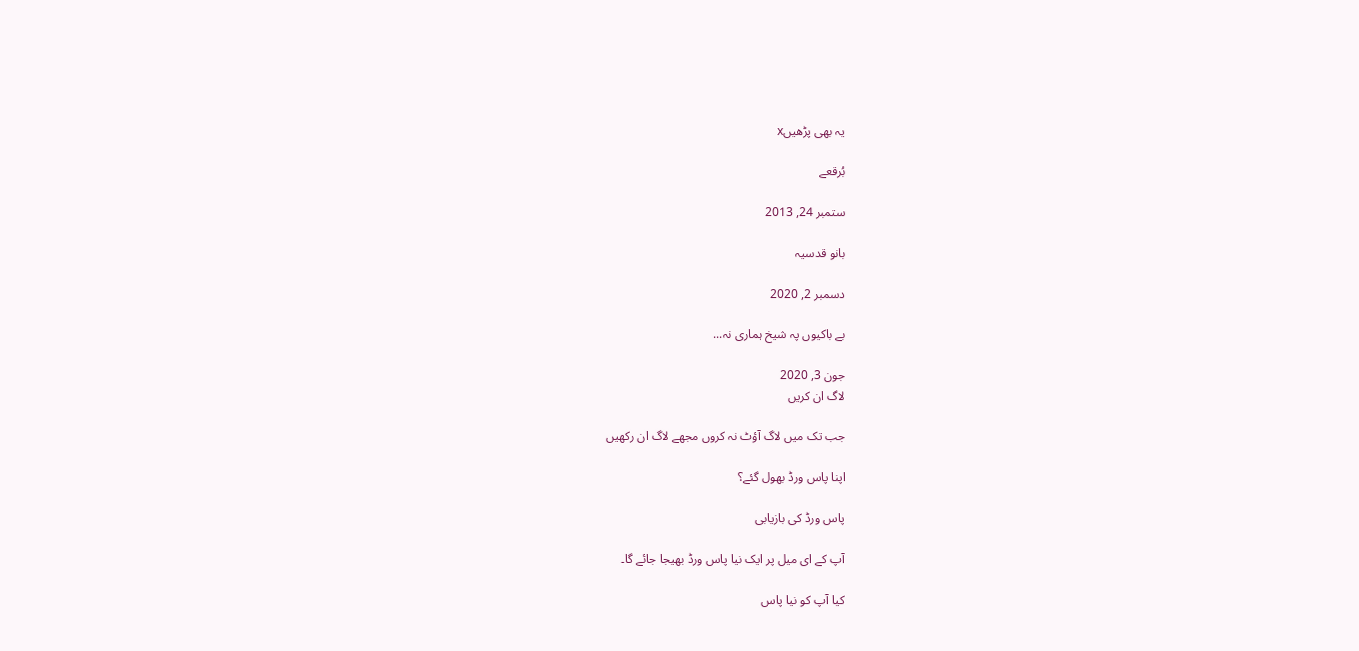یہ بھی پڑھیںx

بُرقعے

ستمبر 24, 2013

بانو قدسیہ

دسمبر 2, 2020

بے باکیوں پہ شیخ ہماری نہ...

جون 3, 2020
لاگ ان کریں

جب تک میں لاگ آؤٹ نہ کروں مجھے لاگ ان رکھیں

اپنا پاس ورڈ بھول گئے؟

پاس ورڈ کی بازیابی

آپ کے ای میل پر ایک نیا پاس ورڈ بھیجا جائے گا۔

کیا آپ کو نیا پاس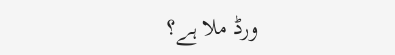ورڈ ملا ہے؟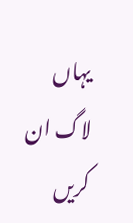یہاں لاگ ان کریں